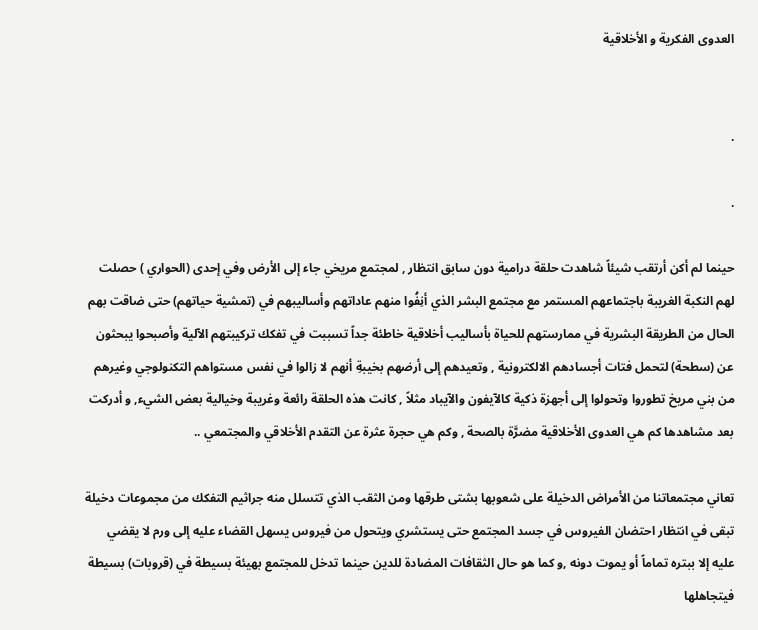العدوى الفكرية و الأخلاقية


.

.

حينما لم أكن أرتقب شيئاً شاهدت حلقة درامية دون سابق انتظار , لمجتمع مريخي جاء إلى الأرض وفي إحدى (الحواري ) حصلت لهم النكبة الغريبة باجتماعهم المستمر مع مجتمع البشر الذي أنِفُوا منهم عاداتهم وأساليبهم في (تمشية حياتهم) حتى ضاقت بهم الحال من الطريقة البشرية في ممارستهم للحياة بأساليب أخلاقية خاطئة جداً تسببت في تفكك تركيبتهم الآلية وأصبحوا يبحثون عن (سطحة) لتحمل فتات أجسادهم الالكترونية , وتعيدهم إلى أرضهم بخيبةِ أنهم لا زالوا في نفس مستواهم التكنولوجي وغيرهم من بني مريخ تطوروا وتحولوا إلى أجهزة ذكية كالآيفون والآيباد مثلاً , كانت هذه الحلقة رائعة وغريبة وخيالية بعض الشيء, و أدركت بعد مشاهدها كم هي العدوى الأخلاقية مضرَّة بالصحة , وكم هي حجرة عثرة عن التقدم الأخلاقي والمجتمعي ..

تعاني مجتمعاتنا من الأمراض الدخيلة على شعوبها بشتى طرقها ومن الثقب الذي تتسلل منه جراثيم التفكك من مجموعات دخيلة تبقى في انتظار احتضان الفيروس في جسد المجتمع حتى يستشري ويتحول من فيروس يسهل القضاء عليه إلى ورم لا يقضي عليه إلا ببتره تماماً أو يموت دونه ,و كما هو حال الثقافات المضادة للدين حينما تدخل للمجتمع بهيئة بسيطة في (قروبات) بسيطة فيتجاهلها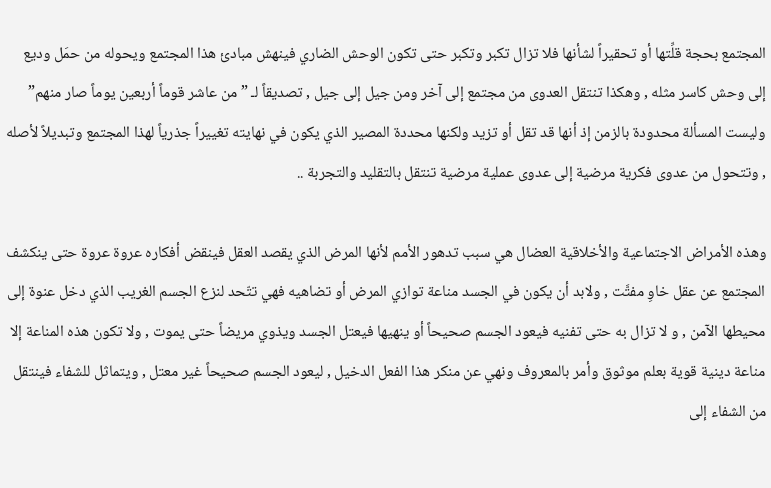المجتمع بحجة قلِّتها أو تحقيراً لشأنها فلا تزال تكبر وتكبر حتى تكون الوحش الضاري فينهش مبادئ هذا المجتمع ويحوله من حمَل وديع إلى وحش كاسر مثله , وهكذا تنتقل العدوى من مجتمع إلى آخر ومن جيل إلى جيل , تصديقاً لـ ” من عاشر قوماً أربعين يوماً صار منهم” وليست المسألة محدودة بالزمن إذ أنها قد تقل أو تزيد ولكنها محددة المصير الذي يكون في نهايته تغييراً جذرياً لهذا المجتمع وتبديلاً لأصله , وتتحول من عدوى فكرية مرضية إلى عدوى عملية مرضية تنتقل بالتقليد والتجربة ..

وهذه الأمراض الاجتماعية والأخلاقية العضال هي سبب تدهور الأمم لأنها المرض الذي يقصد العقل فينقض أفكاره عروة عروة حتى ينكشف المجتمع عن عقل خاوِ مفتَّت , ولابد أن يكون في الجسد مناعة توازي المرض أو تضاهيه فهي تتّحد لنزع الجسم الغريب الذي دخل عنوة إلى محيطها الآمن , و لا تزال به حتى تفنيه فيعود الجسم صحيحاً أو ينهيها فيعتل الجسد ويذوي مريضاً حتى يموت , ولا تكون هذه المناعة إلا مناعة دينية قوية بعلم موثوق وأمر بالمعروف ونهي عن منكر هذا الفعل الدخيل , ليعود الجسم صحيحاً غير معتل , ويتماثل للشفاء فينتقل من الشفاء إلى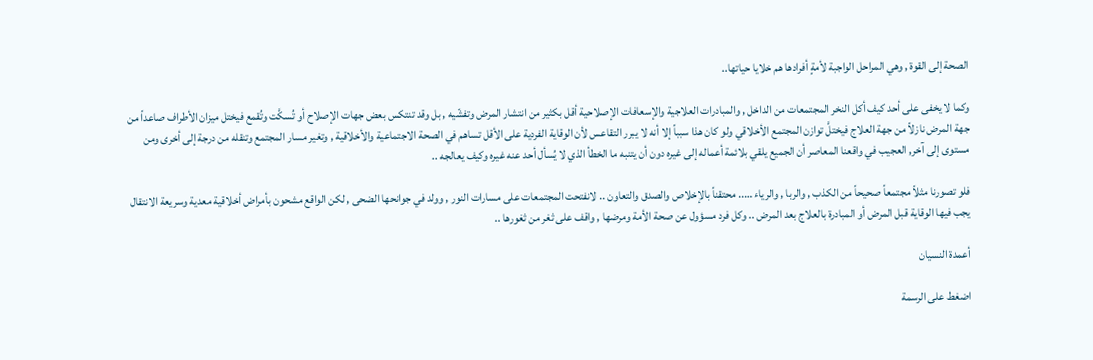الصحة إلى القوة , وهي المراحل الواجبة لأمةٍ أفرادها هم خلايا حياتها..

وكما لا يخفى على أحد كيف أكل النخر المجتمعات من الداخل , والمبادرات العلاجية والإسعافات الإصلاحية أقل بكثير من انتشار المرض وتفشّيه , بل وقد تنتكس بعض جهات الإصلاح أو تُسكَّت وتُقمع فيختل ميزان الأطراف صاعداً من جهة المرض نازلاً من جهة العلاج فيختلَّ توازن المجتمع الأخلاقي ولو كان هذا سبباً إلا أنه لا يبرر التقاعس لأن الوقاية الفردية على الأقل تساهم في الصحة الاجتماعية والأخلاقية , وتغير مسار المجتمع وتنقله من درجة إلى أخرى ومن مستوى إلى آخر, العجيب في واقعنا المعاصر أن الجميع يلقي بلائمة أعماله إلى غيره دون أن يتنبه ما الخطأ الذي لا يُسأل أحد عنه غيره وكيف يعالجه ..

فلو تصورنا مثلاً مجتمعاً صحيحاً من الكذب , والربا , والرياء ….. محتقناً بالإخلاص والصدق والتعاون .. لانفتحت المجتمعات على مسارات النور , وولد في جوانحها الضحى , لكن الواقع مشحون بأمراض أخلاقية معدية وسريعة الانتقال يجب فيها الوقاية قبل المرض أو المبادرة بالعلاج بعد المرض .. وكل فرد مسؤول عن صحة الأمة ومرضها , واقف على ثغر من ثغورها ..

أعمدة النسيان

اضغط على الرسمة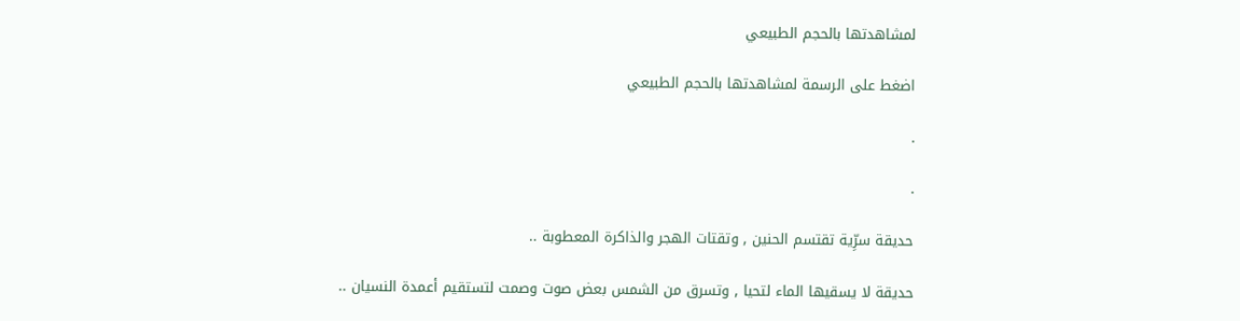لمشاهدتها بالحجم الطبيعي

اضغط على الرسمة لمشاهدتها بالحجم الطبيعي

.

.

حديقة سرِّية تقتسم الحنين , وتقتات الهجر والذاكرة المعطوبة ..

حديقة لا يسقيها الماء لتحيا , وتسرق من الشمس بعض صوت وصمت لتستقيم أعمدة النسيان ..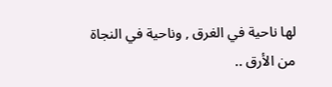لها ناحية في الغرق , وناحية في النجاة من الأرق ..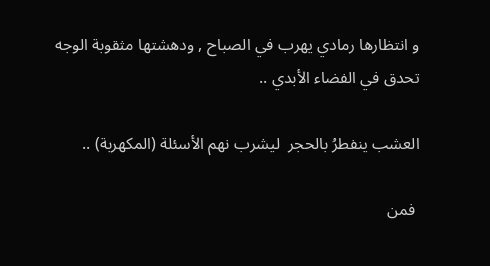و انتظارها رمادي يهرب في الصباح , ودهشتها مثقوبة الوجه تحدق في الفضاء الأبدي ..

العشب ينفطرُ بالحجر  ليشرب نهم الأسئلة (المكهربة) ..

 فمن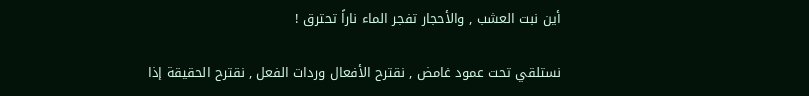أين نبت العشب , والأحجار تفجر الماء ناراً تحترق !

نستلقي تحت عمود غامض , نقترح الأفعال وردات الفعل , نقترح الحقيقة إذا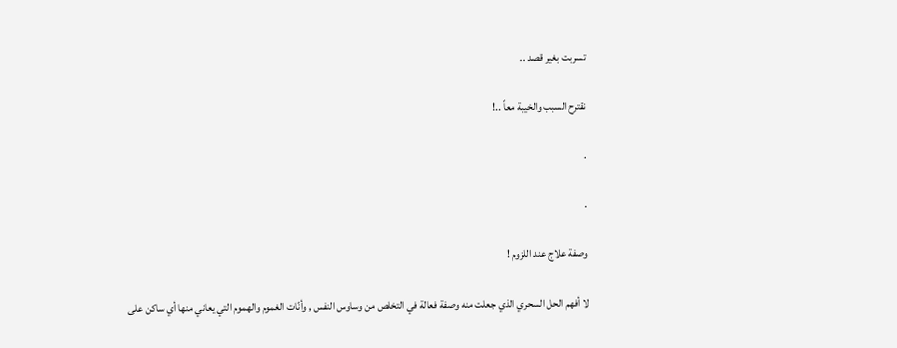تسربت بغير قصد ..

نقترح السبب والخيبة معاً ..!

.

.

وصفة علاج عند اللزوم !

لا أفهم الحل السحري الذي جعلت منه وصفة فعالة في التخلص من وساوس النفس , وأنّات الغموم والهموم التي يعاني منها أي ساكن على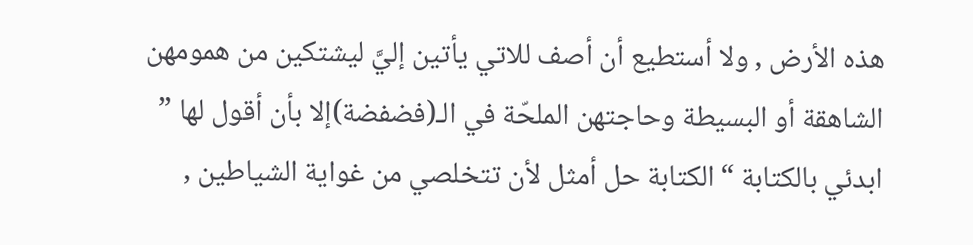هذه الأرض , ولا أستطيع أن أصف للاتي يأتين إليَّ ليشتكين من همومهن الشاهقة أو البسيطة وحاجتهن الملحّة في الـ(فضفضة)إلا بأن أقول لها ” ابدئي بالكتابة “الكتابة حل أمثل لأن تتخلصي من غواية الشياطين ,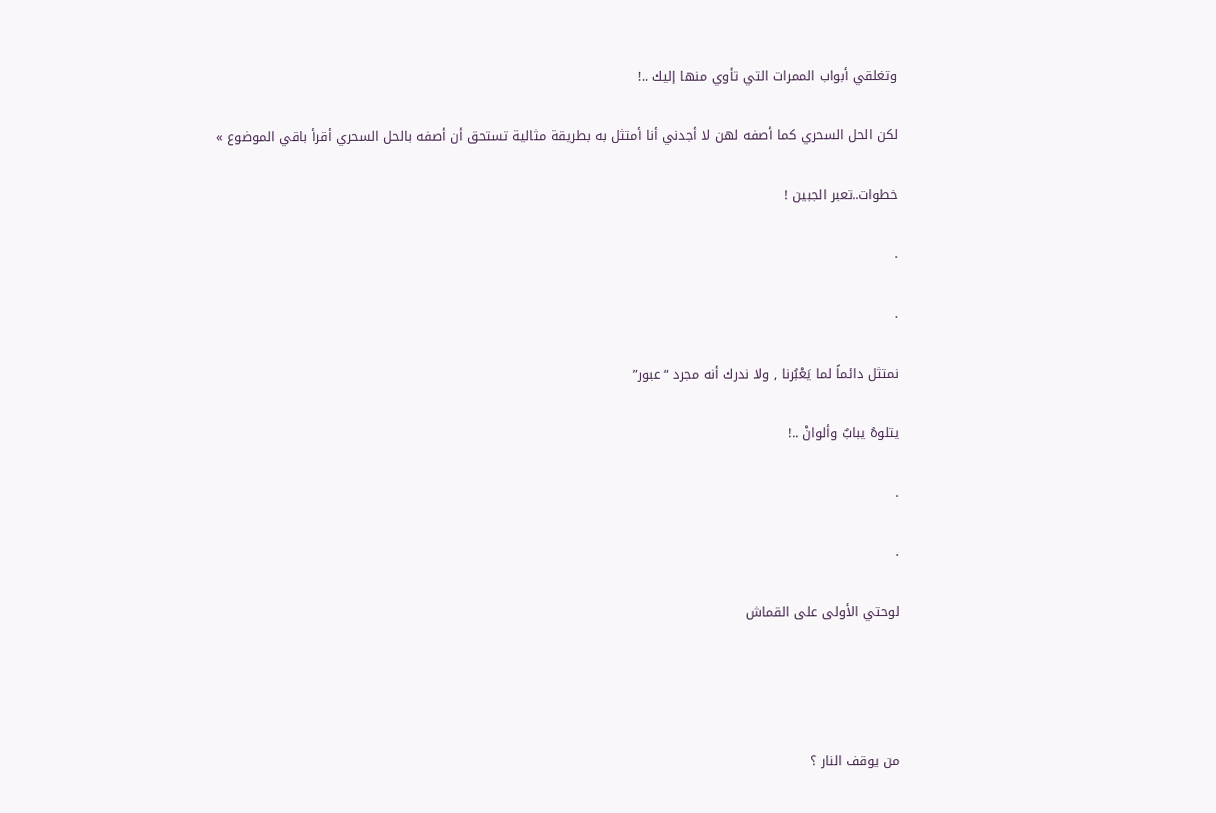وتغلقي أبواب الممرات التي تأوي منها إليك ..!

لكن الحل السحري كما أصفه لهن لا أجدني أنا أمتثل به بطريقة مثالية تستحق أن أصفه بالحل السحري أقرأ باقي الموضوع »

خطوات..تعبر الجبين !

.

.

نمتثل دائماً لما يَعْبُرنا , ولا ندرك أنه مجرد “عبور”

يتلوهُ يبابٌ وألوانْ ..!

.

.

لوحتي الأولى على القماش




من يوقف النار ؟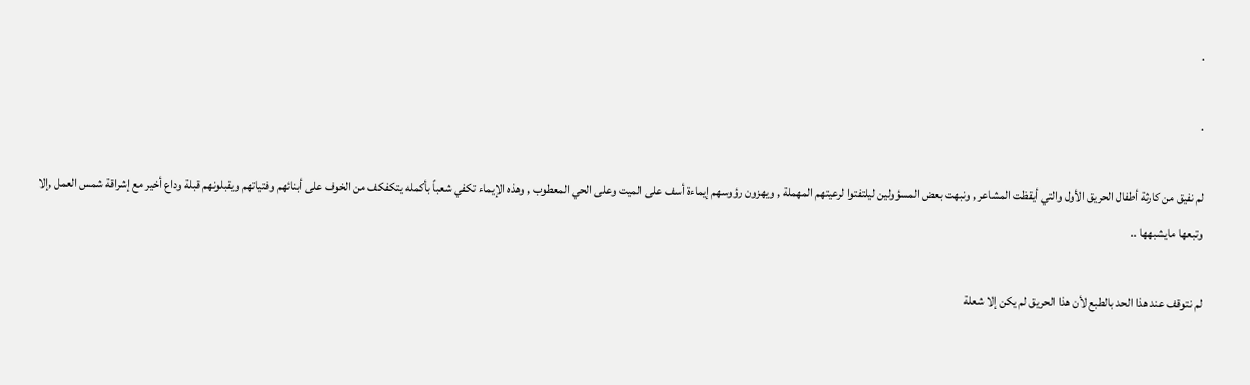.

.

لم نفيق من كارثة أطفال الحريق الأول والتي أيقظت المشاعر , ونبهت بعض المسؤولين ليلتفتوا لرعيتهم المهملة , ويهزون رؤوسهم إيماءة أسف على الميت وعلى الحي المعطوب , وهذه الإيماء تكفي شعباً بأكمله يتكفكف من الخوف على أبنائهم وفتياتهم ويقبلونهم قبلة وداع أخير مع إشراقة شمس العمل ,إلا وتبعها مايشبهها ..

لم نتوقف عند هذا الحد بالطبع لأن هذا الحريق لم يكن إلا شعلة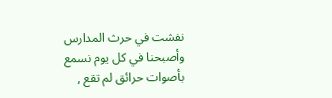نفشت في حرث المدارس وأصبحنا في كل يوم نسمع بأصوات حرائق لم تقع ,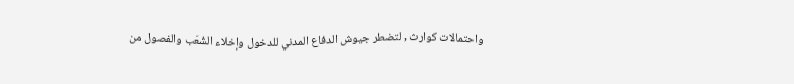واحتمالات كوارث , لتضطر جيوش الدفاع المدني للدخول وإخلاء الشُعَب والفصول من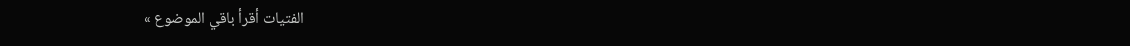الفتيات أقرأ باقي الموضوع »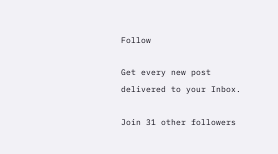Follow

Get every new post delivered to your Inbox.

Join 31 other followers